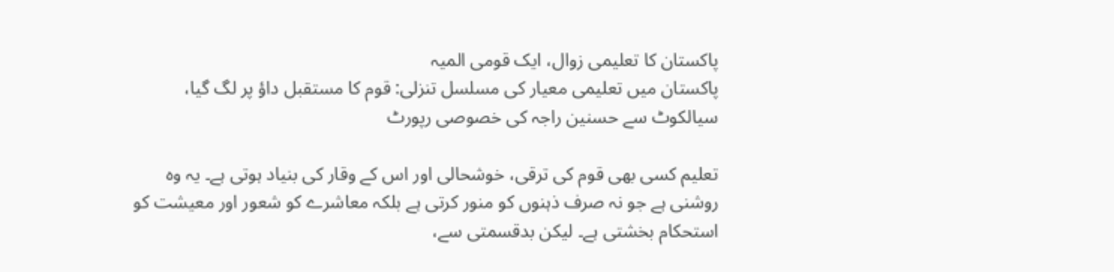پاکستان کا تعلیمی زوال، ایک قومی المیہ
پاکستان میں تعلیمی معیار کی مسلسل تنزلی: قوم کا مستقبل داؤ پر لگ گیا،
سیالکوٹ سے حسنین راجہ کی خصوصی رپورٹ

تعلیم کسی بھی قوم کی ترقی، خوشحالی اور اس کے وقار کی بنیاد ہوتی ہے۔ یہ وہ روشنی ہے جو نہ صرف ذہنوں کو منور کرتی ہے بلکہ معاشرے کو شعور اور معیشت کو استحکام بخشتی ہے۔ لیکن بدقسمتی سے،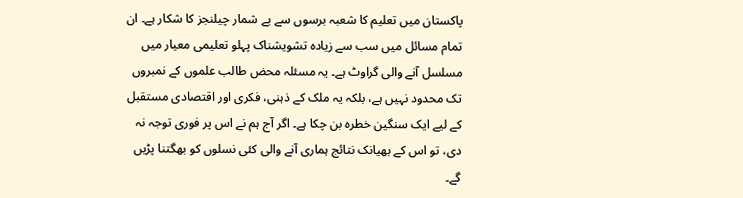پاکستان میں تعلیم کا شعبہ برسوں سے بے شمار چیلنجز کا شکار ہے۔ ان تمام مسائل میں سب سے زیادہ تشویشناک پہلو تعلیمی معیار میں مسلسل آنے والی گراوٹ ہے۔ یہ مسئلہ محض طالب علموں کے نمبروں تک محدود نہیں ہے، بلکہ یہ ملک کے ذہنی، فکری اور اقتصادی مستقبل کے لیے ایک سنگین خطرہ بن چکا ہے۔ اگر آج ہم نے اس پر فوری توجہ نہ دی، تو اس کے بھیانک نتائج ہماری آنے والی کئی نسلوں کو بھگتنا پڑیں گے۔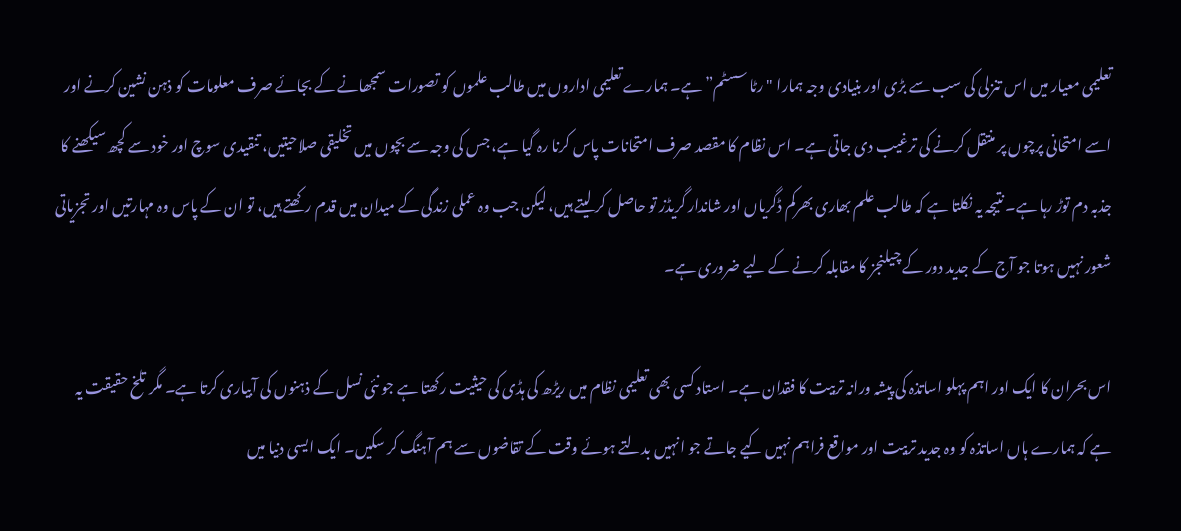تعلیمی معیار میں اس تنزلی کی سب سے بڑی اور بنیادی وجہ ہمارا "رٹا سسٹم” ہے۔ ہمارے تعلیمی اداروں میں طالب علموں کو تصورات سمجھانے کے بجائے صرف معلومات کو ذہن نشین کرنے اور اسے امتحانی پرچوں پر منتقل کرنے کی ترغیب دی جاتی ہے۔ اس نظام کا مقصد صرف امتحانات پاس کرنا رہ گیا ہے، جس کی وجہ سے بچوں میں تخلیقی صلاحیتیں، تنقیدی سوچ اور خود سے کچھ سیکھنے کا جذبہ دم توڑ رہا ہے۔ نتیجہ یہ نکلتا ہے کہ طالب علم بھاری بھرکم ڈگریاں اور شاندار گریڈز تو حاصل کر لیتے ہیں، لیکن جب وہ عملی زندگی کے میدان میں قدم رکھتے ہیں، تو ان کے پاس وہ مہارتیں اور تجزیاتی شعور نہیں ہوتا جو آج کے جدید دور کے چیلنجز کا مقابلہ کرنے کے لیے ضروری ہے۔

اس بحران کا ایک اور اہم پہلو اساتذہ کی پیشہ ورانہ تربیت کا فقدان ہے۔ استاد کسی بھی تعلیمی نظام میں ریڑھ کی ہڈی کی حیثیت رکھتا ہے جو نئی نسل کے ذہنوں کی آبیاری کرتا ہے۔ مگر تلخ حقیقت یہ ہے کہ ہمارے ہاں اساتذہ کو وہ جدید تربیت اور مواقع فراہم نہیں کیے جاتے جو انہیں بدلتے ہوئے وقت کے تقاضوں سے ہم آہنگ کر سکیں۔ ایک ایسی دنیا میں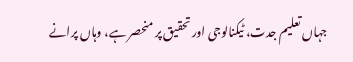جہاں تعلیم جدت، ٹیکنالوجی اور تحقیق پر منحصر ہے، وہاں پرانے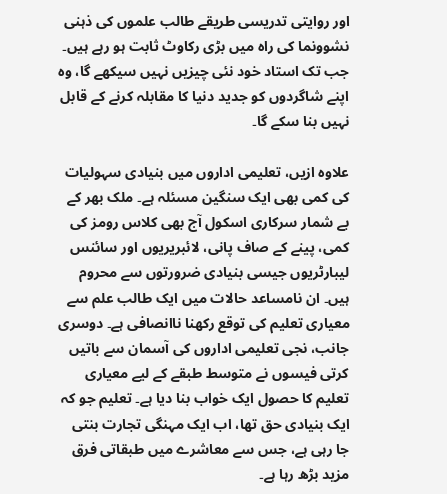اور روایتی تدریسی طریقے طالب علموں کی ذہنی نشوونما کی راہ میں بڑی رکاوٹ ثابت ہو رہے ہیں۔ جب تک استاد خود نئی چیزیں نہیں سیکھے گا، وہ اپنے شاگردوں کو جدید دنیا کا مقابلہ کرنے کے قابل نہیں بنا سکے گا۔

علاوہ ازیں، تعلیمی اداروں میں بنیادی سہولیات کی کمی بھی ایک سنگین مسئلہ ہے۔ ملک بھر کے بے شمار سرکاری اسکول آج بھی کلاس رومز کی کمی، پینے کے صاف پانی، لائبریریوں اور سائنس لیبارٹریوں جیسی بنیادی ضرورتوں سے محروم ہیں۔ ان نامساعد حالات میں ایک طالب علم سے معیاری تعلیم کی توقع رکھنا ناانصافی ہے۔ دوسری جانب، نجی تعلیمی اداروں کی آسمان سے باتیں کرتی فیسوں نے متوسط طبقے کے لیے معیاری تعلیم کا حصول ایک خواب بنا دیا ہے۔ تعلیم جو کہ ایک بنیادی حق تھا، اب ایک مہنگی تجارت بنتی جا رہی ہے، جس سے معاشرے میں طبقاتی فرق مزید بڑھ رہا ہے۔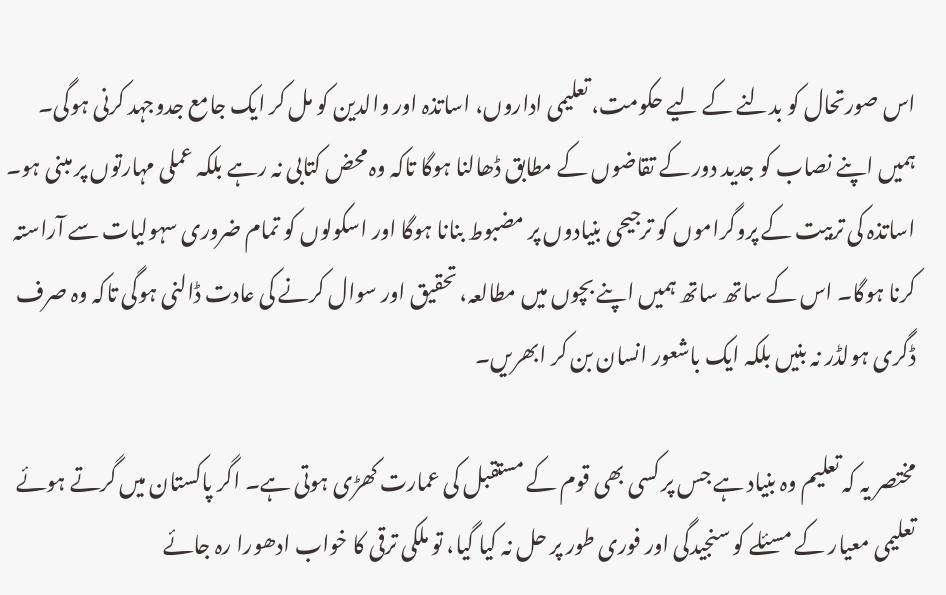اس صورتحال کو بدلنے کے لیے حکومت، تعلیمی اداروں، اساتذہ اور والدین کو مل کر ایک جامع جدوجہد کرنی ہوگی۔ ہمیں اپنے نصاب کو جدید دور کے تقاضوں کے مطابق ڈھالنا ہوگا تاکہ وہ محض کتابی نہ رہے بلکہ عملی مہارتوں پر مبنی ہو۔ اساتذہ کی تربیت کے پروگراموں کو ترجیحی بنیادوں پر مضبوط بنانا ہوگا اور اسکولوں کو تمام ضروری سہولیات سے آراستہ کرنا ہوگا۔ اس کے ساتھ ساتھ ہمیں اپنے بچوں میں مطالعہ، تحقیق اور سوال کرنے کی عادت ڈالنی ہوگی تاکہ وہ صرف ڈگری ہولڈر نہ بنیں بلکہ ایک باشعور انسان بن کر ابھریں۔

مختصر یہ کہ تعلیم وہ بنیاد ہے جس پر کسی بھی قوم کے مستقبل کی عمارت کھڑی ہوتی ہے۔ اگر پاکستان میں گرتے ہوئے تعلیمی معیار کے مسئلے کو سنجیدگی اور فوری طور پر حل نہ کیا گیا، تو ملکی ترقی کا خواب ادھورا رہ جائے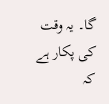گا۔ یہ وقت کی پکار ہے کہ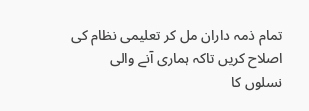تمام ذمہ داران مل کر تعلیمی نظام کی اصلاح کریں تاکہ ہماری آنے والی نسلوں کا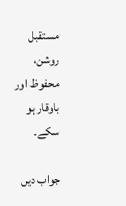مستقبل روشن، محفوظ اور باوقار ہو سکے۔

جواب دیں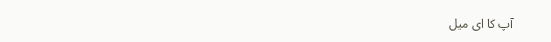آپ کا ای میل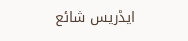ایڈریس شائع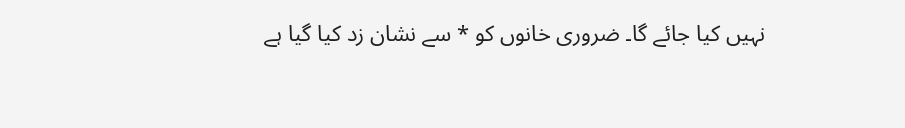نہیں کیا جائے گا۔ ضروری خانوں کو * سے نشان زد کیا گیا ہے